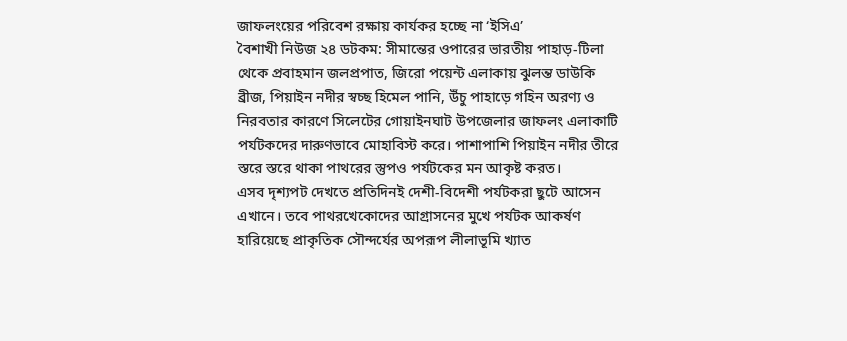জাফলংয়ের পরিবেশ রক্ষায় কার্যকর হচ্ছে না ‘ইসিএ’
বৈশাখী নিউজ ২৪ ডটকম: সীমান্তের ওপারের ভারতীয় পাহাড়-টিলা থেকে প্রবাহমান জলপ্রপাত, জিরো পয়েন্ট এলাকায় ঝুলন্ত ডাউকি ব্রীজ, পিয়াইন নদীর স্বচ্ছ হিমেল পানি, উঁচু পাহাড়ে গহিন অরণ্য ও নিরবতার কারণে সিলেটের গোয়াইনঘাট উপজেলার জাফলং এলাকাটি পর্যটকদের দারুণভাবে মোহাবিস্ট করে। পাশাপাশি পিয়াইন নদীর তীরে স্তরে স্তরে থাকা পাথরের স্তুপও পর্যটকের মন আকৃষ্ট করত।
এসব দৃশ্যপট দেখতে প্রতিদিনই দেশী-বিদেশী পর্যটকরা ছুটে আসেন এখানে। তবে পাথরখেকোদের আগ্রাসনের মুখে পর্যটক আকর্ষণ হারিয়েছে প্রাকৃতিক সৌন্দর্যের অপরূপ লীলাভূমি খ্যাত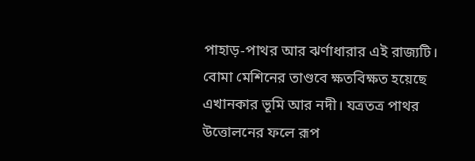পাহাড়-পাথর আর ঝর্ণাধারার এই রাজ্যটি। বোমা মেশিনের তাণ্ডবে ক্ষতবিক্ষত হয়েছে এখানকার ভূমি আর নদী। যত্রতত্র পাথর উত্তোলনের ফলে রূপ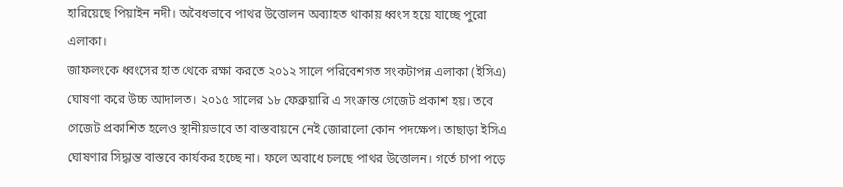হারিয়েছে পিয়াইন নদী। অবৈধভাবে পাথর উত্তোলন অব্যাহত থাকায় ধ্বংস হয়ে যাচ্ছে পুরো এলাকা।
জাফলংকে ধ্বংসের হাত থেকে রক্ষা করতে ২০১২ সালে পরিবেশগত সংকটাপন্ন এলাকা (ইসিএ) ঘোষণা করে উচ্চ আদালত। ২০১৫ সালের ১৮ ফেব্রুয়ারি এ সংক্রান্ত গেজেট প্রকাশ হয়। তবে গেজেট প্রকাশিত হলেও স্থানীয়ভাবে তা বাস্তবায়নে নেই জোরালো কোন পদক্ষেপ। তাছাড়া ইসিএ ঘোষণার সিদ্ধান্ত বাস্তবে কার্যকর হচ্ছে না। ফলে অবাধে চলছে পাথর উত্তোলন। গর্তে চাপা পড়ে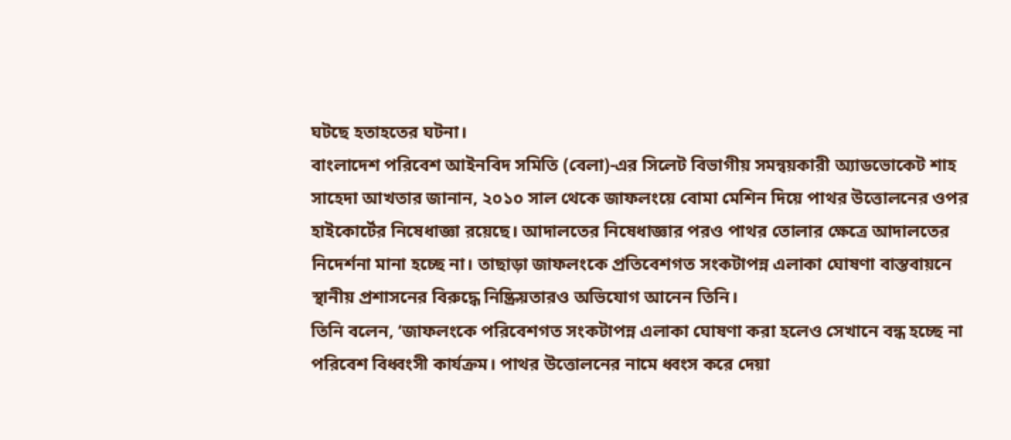ঘটছে হতাহতের ঘটনা।
বাংলাদেশ পরিবেশ আইনবিদ সমিতি (বেলা)-এর সিলেট বিভাগীয় সমন্বয়কারী অ্যাডভোকেট শাহ সাহেদা আখতার জানান, ২০১০ সাল থেকে জাফলংয়ে বোমা মেশিন দিয়ে পাথর উত্তোলনের ওপর হাইকোর্টের নিষেধাজ্ঞা রয়েছে। আদালতের নিষেধাজ্ঞার পরও পাথর তোলার ক্ষেত্রে আদালতের নিদের্শনা মানা হচ্ছে না। তাছাড়া জাফলংকে প্রতিবেশগত সংকটাপন্ন এলাকা ঘোষণা বাস্তবায়নে স্থানীয় প্রশাসনের বিরুদ্ধে নিষ্ক্রিয়তারও অভিযোগ আনেন তিনি।
তিনি বলেন, ‘জাফলংকে পরিবেশগত সংকটাপন্ন এলাকা ঘোষণা করা হলেও সেখানে বন্ধ হচ্ছে না পরিবেশ বিধ্বংসী কার্যক্রম। পাথর উত্তোলনের নামে ধ্বংস করে দেয়া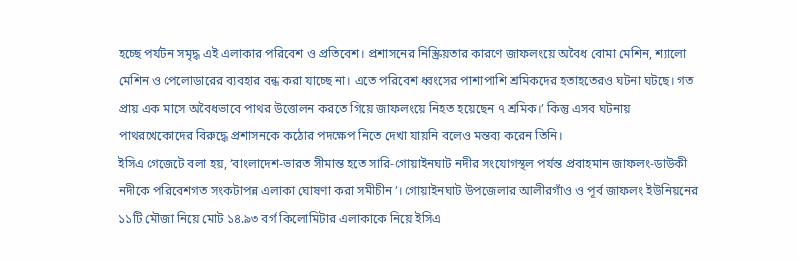হচ্ছে পর্যটন সমৃদ্ধ এই এলাকার পরিবেশ ও প্রতিবেশ। প্রশাসনের নিস্ক্রিয়তার কারণে জাফলংয়ে অবৈধ বোমা মেশিন, শ্যালো মেশিন ও পেলোডারের ব্যবহার বন্ধ করা যাচ্ছে না। এতে পরিবেশ ধ্বংসের পাশাপাশি শ্রমিকদের হতাহতেরও ঘটনা ঘটছে। গত প্রায় এক মাসে অবৈধভাবে পাথর উত্তোলন করতে গিয়ে জাফলংয়ে নিহত হয়েছেন ৭ শ্রমিক।’ কিন্তু এসব ঘটনায় পাথরখেকোদের বিরুদ্ধে প্রশাসনকে কঠোর পদক্ষেপ নিতে দেখা যায়নি বলেও মন্তব্য করেন তিনি।
ইসিএ গেজেটে বলা হয়, ‘বাংলাদেশ-ভারত সীমান্ত হতে সারি-গোয়াইনঘাট নদীর সংযোগস্থল পর্যন্ত প্রবাহমান জাফলং-ডাউকী নদীকে পরিবেশগত সংকটাপন্ন এলাকা ঘোষণা করা সমীচীন’। গোয়াইনঘাট উপজেলার আলীরগাঁও ও পূর্ব জাফলং ইউনিয়নের ১১টি মৌজা নিয়ে মোট ১৪.৯৩ বর্গ কিলোমিটার এলাকাকে নিয়ে ইসিএ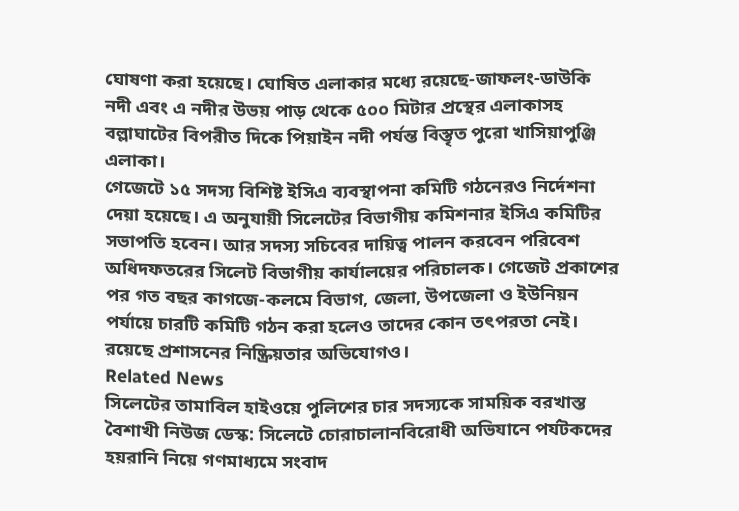ঘোষণা করা হয়েছে। ঘোষিত এলাকার মধ্যে রয়েছে-জাফলং-ডাউকি নদী এবং এ নদীর উভয় পাড় থেকে ৫০০ মিটার প্রস্থের এলাকাসহ বল্লাঘাটের বিপরীত দিকে পিয়াইন নদী পর্যন্ত বিস্তৃত পুরো খাসিয়াপুঞ্জি এলাকা।
গেজেটে ১৫ সদস্য বিশিষ্ট ইসিএ ব্যবস্থাপনা কমিটি গঠনেরও নির্দেশনা দেয়া হয়েছে। এ অনুযায়ী সিলেটের বিভাগীয় কমিশনার ইসিএ কমিটির সভাপতি হবেন। আর সদস্য সচিবের দায়িত্ব পালন করবেন পরিবেশ অধিদফতরের সিলেট বিভাগীয় কার্যালয়ের পরিচালক। গেজেট প্রকাশের পর গত বছর কাগজে-কলমে বিভাগ, জেলা, উপজেলা ও ইউনিয়ন পর্যায়ে চারটি কমিটি গঠন করা হলেও তাদের কোন তৎপরতা নেই। রয়েছে প্রশাসনের নিষ্ক্রিয়তার অভিযোগও।
Related News
সিলেটের তামাবিল হাইওয়ে পুলিশের চার সদস্যকে সাময়িক বরখাস্ত
বৈশাখী নিউজ ডেস্ক: সিলেটে চোরাচালানবিরোধী অভিযানে পর্যটকদের হয়রানি নিয়ে গণমাধ্যমে সংবাদ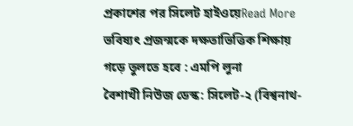প্রকাশের পর সিলেট হাইওয়েRead More
ভবিষ্যৎ প্রজন্মকে দক্ষতাভিত্তিক শিক্ষায় গড়ে তুলতে হবে : এমপি লুনা
বৈশাখী নিউজ ডেস্ক: সিলেট-২ (বিশ্বনাথ-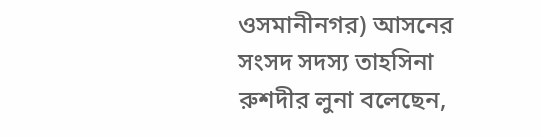ওসমানীনগর) আসনের সংসদ সদস্য তাহসিনা রুশদীর লুনা বলেছেন,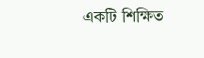একটি শিক্ষিত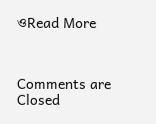ওRead More



Comments are Closed